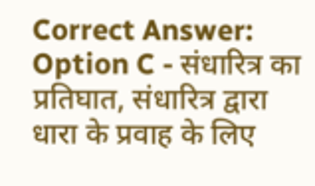Correct Answer:
Option C - संधारित्र का प्रतिघात, संधारित्र द्वारा धारा के प्रवाह के लिए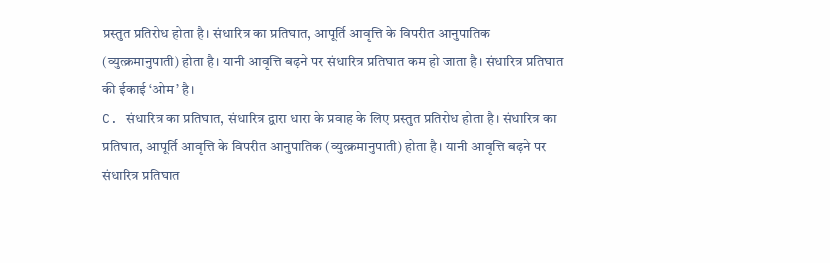प्रस्तुत प्रतिरोध होता है। संधारित्र का प्रतिघात, आपूर्ति आवृत्ति के विपरीत आनुपातिक (व्युत्क्रमानुपाती) होता है। यानी आवृत्ति बढ़ने पर संधारित्र प्रतिघात कम हो जाता है। संधारित्र प्रतिघात की ईकाई ‘ओम’ है।
C. संधारित्र का प्रतिघात, संधारित्र द्वारा धारा के प्रवाह के लिए प्रस्तुत प्रतिरोध होता है। संधारित्र का प्रतिघात, आपूर्ति आवृत्ति के विपरीत आनुपातिक (व्युत्क्रमानुपाती) होता है। यानी आवृत्ति बढ़ने पर संधारित्र प्रतिघात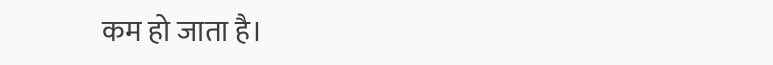कम हो जाता है।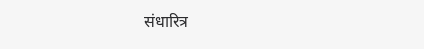संधारित्र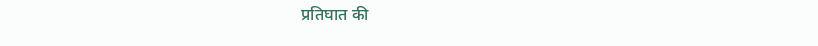प्रतिघात की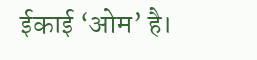ईकाई ‘ओम’ है।